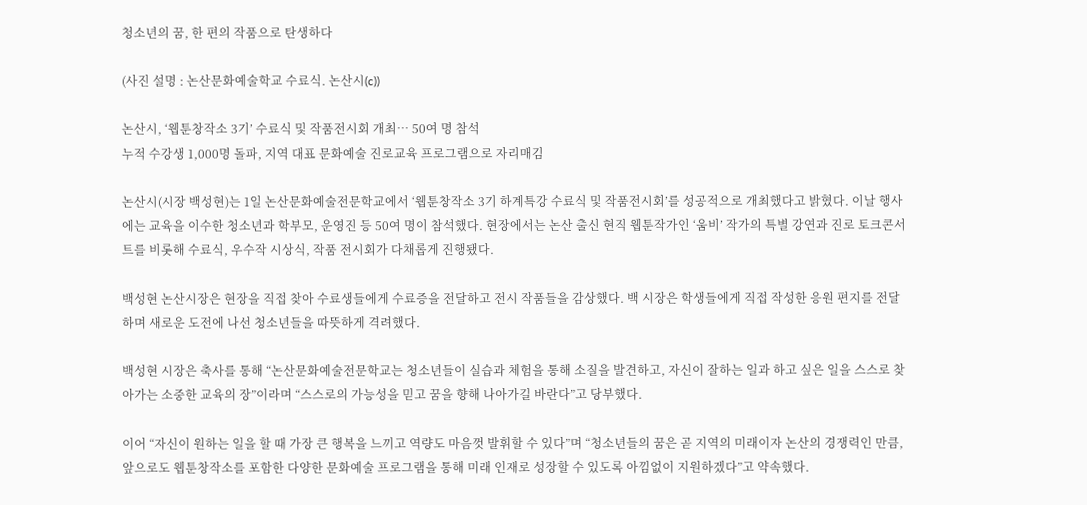청소년의 꿈, 한 편의 작품으로 탄생하다

(사진 설명 : 논산문화예술학교 수료식. 논산시(c))

논산시, ‘웹툰창작소 3기’ 수료식 및 작품전시회 개최… 50여 명 참석
누적 수강생 1,000명 돌파, 지역 대표 문화예술 진로교육 프로그램으로 자리매김

논산시(시장 백성현)는 1일 논산문화예술전문학교에서 ‘웹툰창작소 3기 하계특강 수료식 및 작품전시회’를 성공적으로 개최했다고 밝혔다. 이날 행사에는 교육을 이수한 청소년과 학부모, 운영진 등 50여 명이 참석했다. 현장에서는 논산 출신 현직 웹툰작가인 ‘움비’ 작가의 특별 강연과 진로 토크콘서트를 비롯해 수료식, 우수작 시상식, 작품 전시회가 다채롭게 진행됐다.

백성현 논산시장은 현장을 직접 찾아 수료생들에게 수료증을 전달하고 전시 작품들을 감상했다. 백 시장은 학생들에게 직접 작성한 응원 편지를 전달하며 새로운 도전에 나선 청소년들을 따뜻하게 격려했다.

백성현 시장은 축사를 통해 “논산문화예술전문학교는 청소년들이 실습과 체험을 통해 소질을 발견하고, 자신이 잘하는 일과 하고 싶은 일을 스스로 찾아가는 소중한 교육의 장”이라며 “스스로의 가능성을 믿고 꿈을 향해 나아가길 바란다”고 당부했다.

이어 “자신이 원하는 일을 할 때 가장 큰 행복을 느끼고 역량도 마음껏 발휘할 수 있다”며 “청소년들의 꿈은 곧 지역의 미래이자 논산의 경쟁력인 만큼, 앞으로도 웹툰창작소를 포함한 다양한 문화예술 프로그램을 통해 미래 인재로 성장할 수 있도록 아낌없이 지원하겠다”고 약속했다.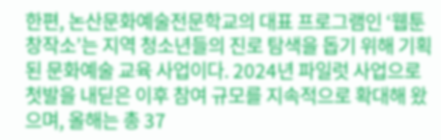한편, 논산문화예술전문학교의 대표 프로그램인 ‘웹툰창작소’는 지역 청소년들의 진로 탐색을 돕기 위해 기획된 문화예술 교육 사업이다. 2024년 파일럿 사업으로 첫발을 내딛은 이후 참여 규모를 지속적으로 확대해 왔으며, 올해는 총 37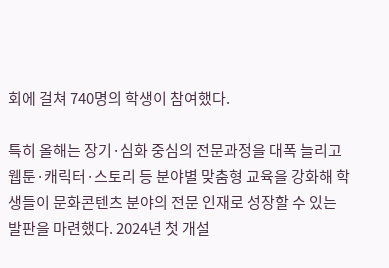회에 걸쳐 740명의 학생이 참여했다.

특히 올해는 장기·심화 중심의 전문과정을 대폭 늘리고 웹툰·캐릭터·스토리 등 분야별 맞춤형 교육을 강화해 학생들이 문화콘텐츠 분야의 전문 인재로 성장할 수 있는 발판을 마련했다. 2024년 첫 개설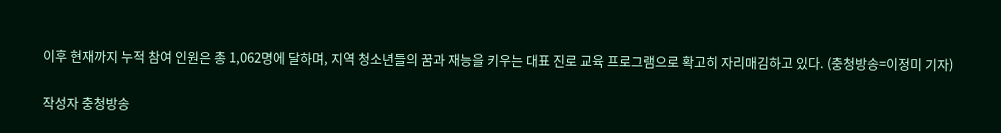이후 현재까지 누적 참여 인원은 총 1,062명에 달하며, 지역 청소년들의 꿈과 재능을 키우는 대표 진로 교육 프로그램으로 확고히 자리매김하고 있다. (충청방송=이정미 기자)

작성자 충청방송